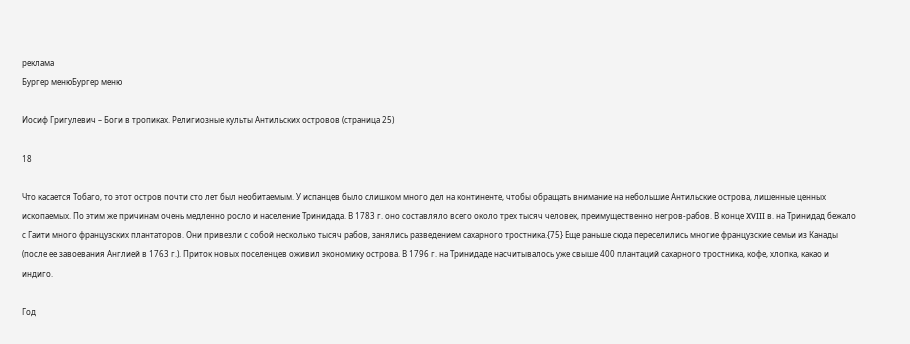реклама
Бургер менюБургер меню

Иосиф Григулевич – Боги в тропиках. Религиозные культы Антильских островов (страница 25)

18

Что касается Тобаго, то этот остров почти сто лет был необитаемым. У испанцев было слишком много дел на континенте, чтобы обращать внимание на небольшие Антильские острова, лишенные ценных ископаемых. По этим же причинам очень медленно росло и население Тринидада. В 1783 г. оно составляло всего около трех тысяч человек, преимущественно негров-рабов. В конце XVIII в. на Тринидад бежало с Гаити много французских плантаторов. Они привезли с собой несколько тысяч рабов, занялись разведением сахарного тростника.{75} Еще раньше сюда переселились многие французские семьи из Канады (после ее завоевания Англией в 1763 г.). Приток новых поселенцев оживил экономику острова. В 1796 г. на Тринидаде насчитывалось уже свыше 400 плантаций сахарного тростника, кофе, хлопка, какао и индиго.

Год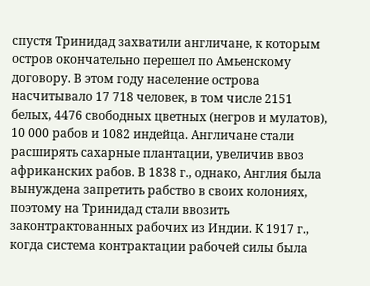спустя Тринидад захватили англичане, к которым остров окончательно перешел по Амьенскому договору. В этом году население острова насчитывало 17 718 человек, в том числе 2151 белых, 4476 свободных цветных (негров и мулатов), 10 000 рабов и 1082 индейца. Англичане стали расширять сахарные плантации, увеличив ввоз африканских рабов. В 1838 г., однако, Англия была вынуждена запретить рабство в своих колониях, поэтому на Тринидад стали ввозить законтрактованных рабочих из Индии. К 1917 г., когда система контрактации рабочей силы была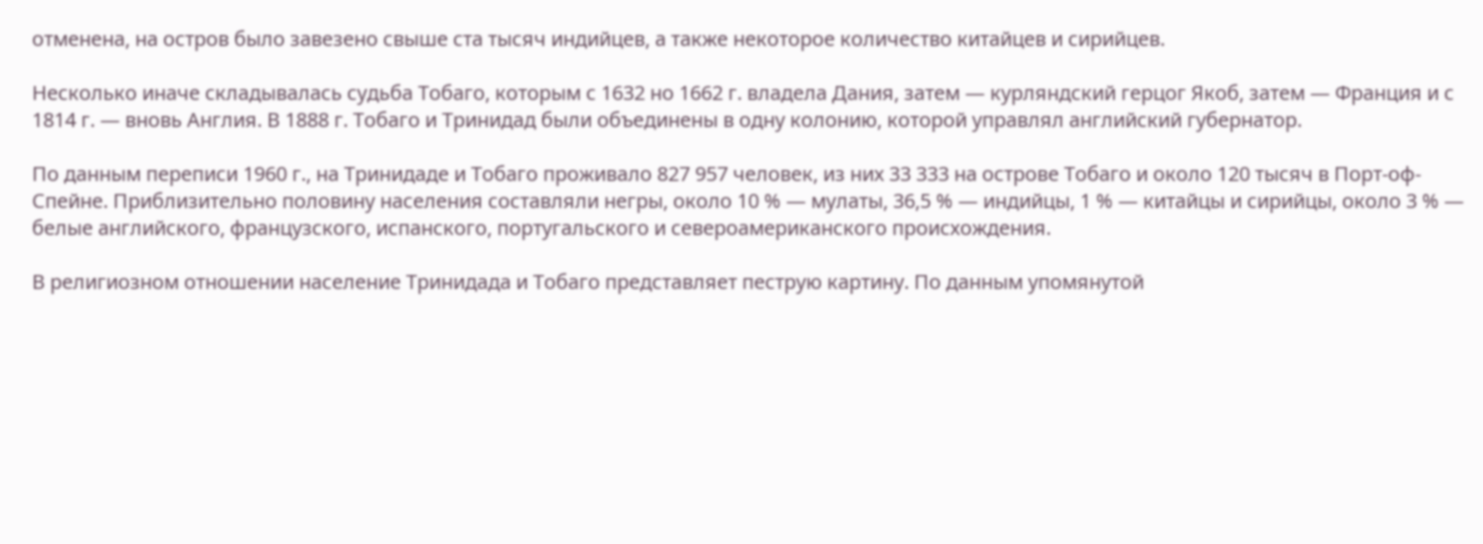отменена, на остров было завезено свыше ста тысяч индийцев, а также некоторое количество китайцев и сирийцев.

Несколько иначе складывалась судьба Тобаго, которым с 1632 но 1662 г. владела Дания, затем — курляндский герцог Якоб, затем — Франция и с 1814 г. — вновь Англия. В 1888 г. Тобаго и Тринидад были объединены в одну колонию, которой управлял английский губернатор.

По данным переписи 1960 г., на Тринидаде и Тобаго проживало 827 957 человек, из них 33 333 на острове Тобаго и около 120 тысяч в Порт-оф-Спейне. Приблизительно половину населения составляли негры, около 10 % — мулаты, 36,5 % — индийцы, 1 % — китайцы и сирийцы, около 3 % — белые английского, французского, испанского, португальского и североамериканского происхождения.

В религиозном отношении население Тринидада и Тобаго представляет пеструю картину. По данным упомянутой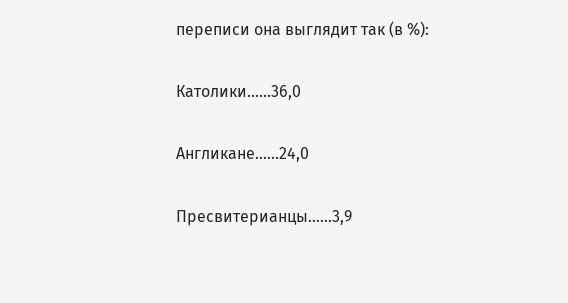переписи она выглядит так (в %):

Католики……36,0

Англикане……24,0

Пресвитерианцы……3,9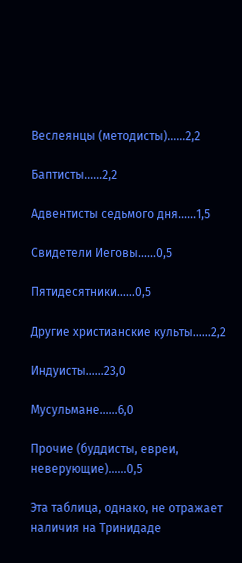Веслеянцы (методисты)……2,2

Баптисты……2,2

Адвентисты седьмого дня……1,5

Свидетели Иеговы……0,5

Пятидесятники……0,5

Другие христианские культы……2,2

Индуисты……23,0

Мусульмане……6,0

Прочие (буддисты, евреи, неверующие)……0,5

Эта таблица, однако, не отражает наличия на Тринидаде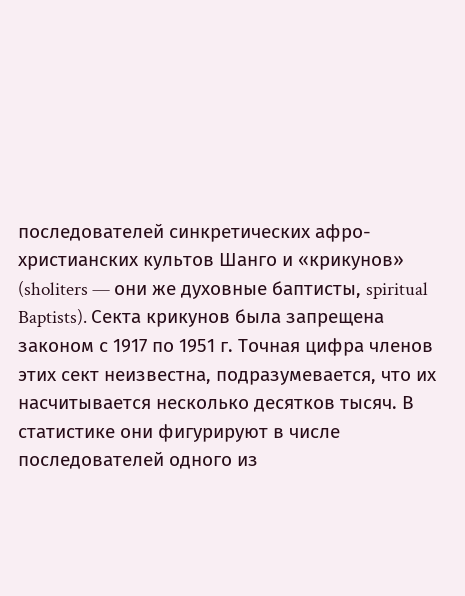последователей синкретических афро-христианских культов Шанго и «крикунов» (sholiters — они же духовные баптисты, spiritual Baptists). Секта крикунов была запрещена законом с 1917 по 1951 г. Точная цифра членов этих сект неизвестна, подразумевается, что их насчитывается несколько десятков тысяч. В статистике они фигурируют в числе последователей одного из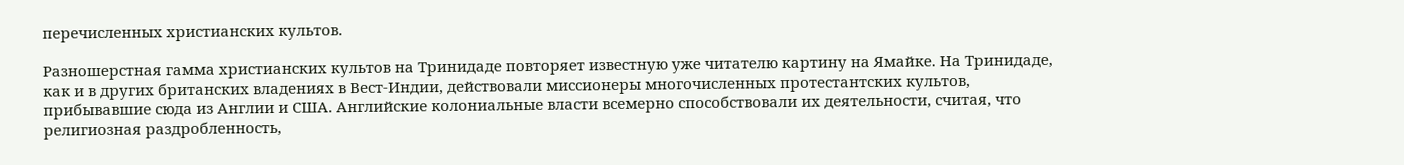перечисленных христианских культов.

Разношерстная гамма христианских культов на Тринидаде повторяет известную уже читателю картину на Ямайке. На Тринидаде, как и в других британских владениях в Вест-Индии, действовали миссионеры многочисленных протестантских культов, прибывавшие сюда из Англии и США. Английские колониальные власти всемерно способствовали их деятельности, считая, что религиозная раздробленность,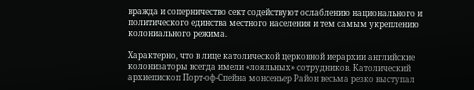вражда и соперничество сект содействуют ослаблению национального и политического единства местного населения и тем самым укреплению колониального режима.

Характерно, что в лице католической церковной иерархии английские колонизаторы всегда имели «лояльных» сотрудников. Католический архиепископ Порт-оф-Спейна монсеньер Район весьма резко выступал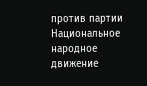против партии Национальное народное движение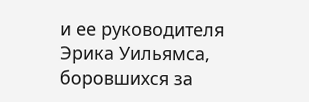и ее руководителя Эрика Уильямса, боровшихся за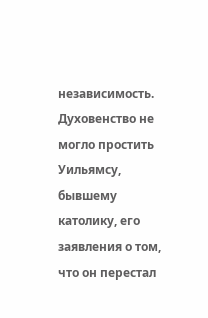независимость. Духовенство не могло простить Уильямсу, бывшему католику, его заявления о том, что он перестал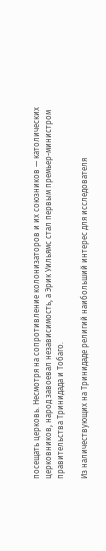посещать церковь. Несмотря на сопротивление колонизаторов и их союзников — католических церковников, народ завоевал независимость, а Эрик Уильямс стал первым премьер-министром правительства Тринидада и Тобаго.

Из наличествующих на Тринидаде религий наибольший интерес для исследователя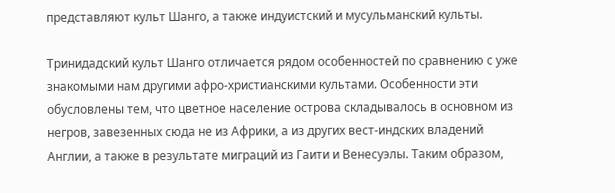представляют культ Шанго, а также индуистский и мусульманский культы.

Тринидадский культ Шанго отличается рядом особенностей по сравнению с уже знакомыми нам другими афро-христианскими культами. Особенности эти обусловлены тем, что цветное население острова складывалось в основном из негров, завезенных сюда не из Африки, а из других вест-индских владений Англии, а также в результате миграций из Гаити и Венесуэлы. Таким образом,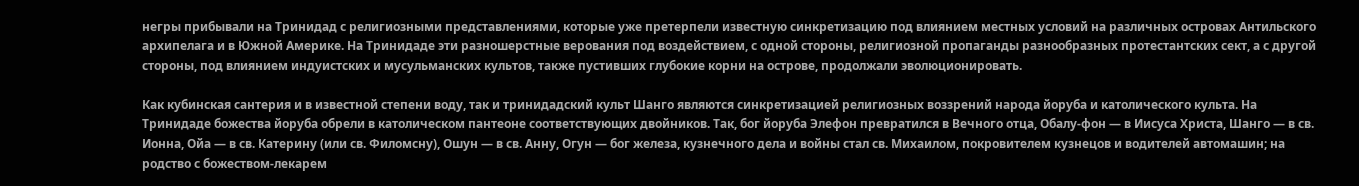негры прибывали на Тринидад с религиозными представлениями, которые уже претерпели известную синкретизацию под влиянием местных условий на различных островах Антильского архипелага и в Южной Америке. На Тринидаде эти разношерстные верования под воздействием, с одной стороны, религиозной пропаганды разнообразных протестантских сект, а с другой стороны, под влиянием индуистских и мусульманских культов, также пустивших глубокие корни на острове, продолжали эволюционировать.

Как кубинская сантерия и в известной степени воду, так и тринидадский культ Шанго являются синкретизацией религиозных воззрений народа йоруба и католического культа. На Тринидаде божества йоруба обрели в католическом пантеоне соответствующих двойников. Так, бог йоруба Элефон превратился в Вечного отца, Обалу-фон — в Иисуса Христа, Шанго — в св. Ионна, Ойа — в св. Катерину (или св. Филомсну), Ошун — в св. Анну, Огун — бог железа, кузнечного дела и войны стал св. Михаилом, покровителем кузнецов и водителей автомашин; на родство с божеством-лекарем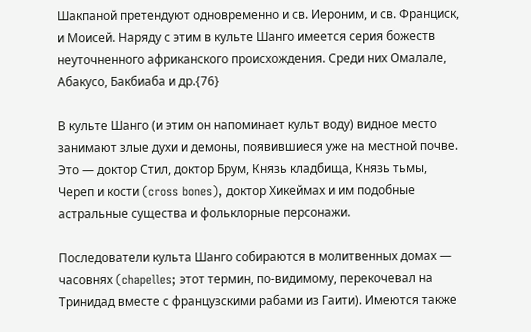Шакпаной претендуют одновременно и св. Иероним, и св. Франциск, и Моисей. Наряду с этим в культе Шанго имеется серия божеств неуточненного африканского происхождения. Среди них Омалале, Абакусо, Бакбиаба и др.{76}

В культе Шанго (и этим он напоминает культ воду) видное место занимают злые духи и демоны, появившиеся уже на местной почве. Это — доктор Стил, доктор Брум, Князь кладбища, Князь тьмы, Череп и кости (cross bones), доктор Хикеймах и им подобные астральные существа и фольклорные персонажи.

Последователи культа Шанго собираются в молитвенных домах — часовнях (chapelles; этот термин, по-видимому, перекочевал на Тринидад вместе с французскими рабами из Гаити). Имеются также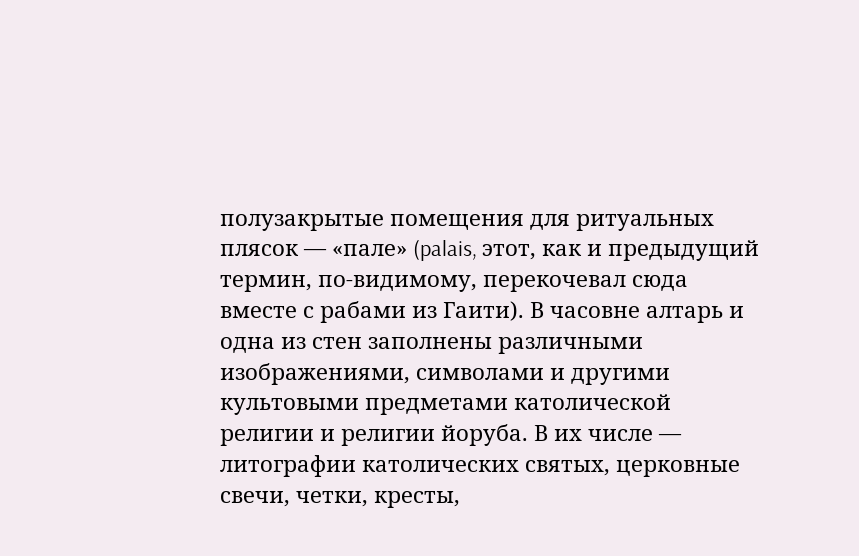полузакрытые помещения для ритуальных плясок — «пале» (palais, этот, как и предыдущий термин, по-видимому, перекочевал сюда вместе с рабами из Гаити). В часовне алтарь и одна из стен заполнены различными изображениями, символами и другими культовыми предметами католической религии и религии йоруба. В их числе — литографии католических святых, церковные свечи, четки, кресты,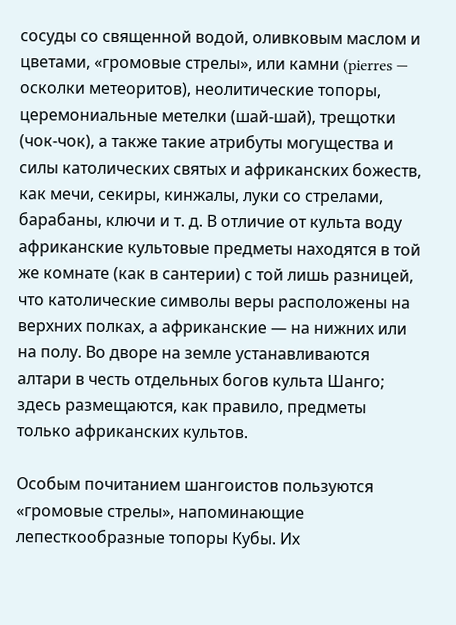сосуды со священной водой, оливковым маслом и цветами, «громовые стрелы», или камни (pierres — осколки метеоритов), неолитические топоры, церемониальные метелки (шай-шай), трещотки (чок-чок), а также такие атрибуты могущества и силы католических святых и африканских божеств, как мечи, секиры, кинжалы, луки со стрелами, барабаны, ключи и т. д. В отличие от культа воду африканские культовые предметы находятся в той же комнате (как в сантерии) с той лишь разницей, что католические символы веры расположены на верхних полках, а африканские — на нижних или на полу. Во дворе на земле устанавливаются алтари в честь отдельных богов культа Шанго; здесь размещаются, как правило, предметы только африканских культов.

Особым почитанием шангоистов пользуются «громовые стрелы», напоминающие лепесткообразные топоры Кубы. Их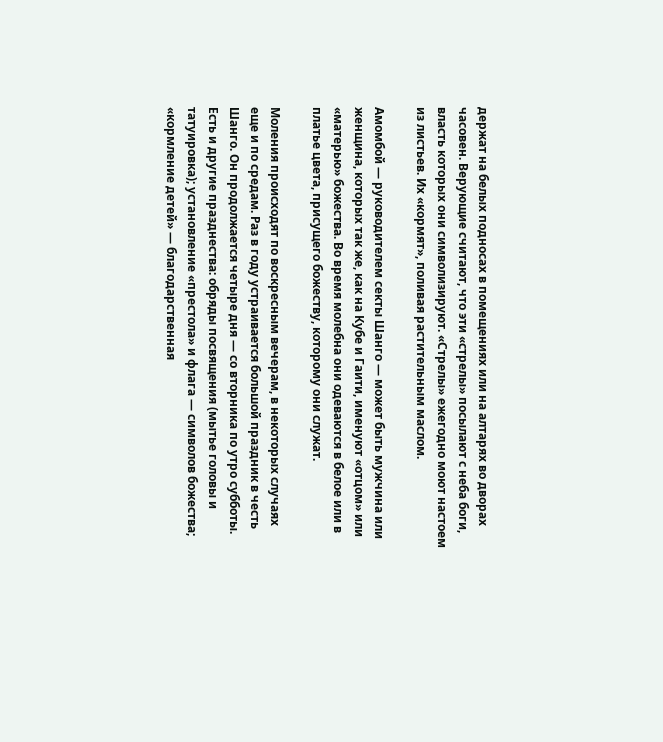держат на белых подносах в помещениях или на алтарях во дворах часовен. Верующие считают, что эти «стрелы» посылают с неба боги, власть которых они символизируют. «Стрелы» ежегодно моют настоем из листьев. Их «кормят», поливая растительным маслом.

Амомбой — руководителем секты Шанго — может быть мужчина или женщина, которых так же, как на Кубе и Гаити, именуют «отцом» или «матерью» божества. Во время молебна они одеваются в белое или в платье цвета, присущего божеству, которому они служат.

Моления происходят по воскресным вечерам, в некоторых случаях еще и по средам. Раз в году устраивается большой праздник в честь Шанго. Он продолжается четыре дня — со вторника по утро субботы. Есть и другие празднества: обряды посвящения (мытье головы и татуировка); установление «престола» и флага — символов божества; «кормление детей» — благодарственная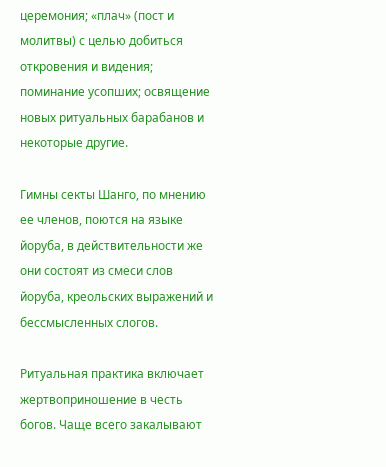церемония; «плач» (пост и молитвы) с целью добиться откровения и видения; поминание усопших; освящение новых ритуальных барабанов и некоторые другие.

Гимны секты Шанго, по мнению ее членов, поются на языке йоруба, в действительности же они состоят из смеси слов йоруба, креольских выражений и бессмысленных слогов.

Ритуальная практика включает жертвоприношение в честь богов. Чаще всего закалывают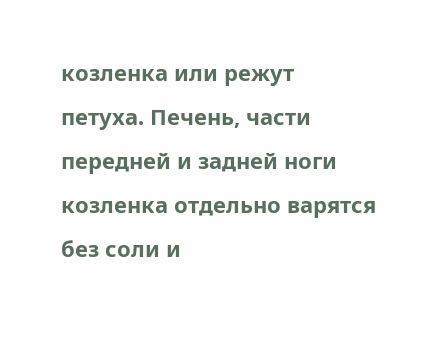козленка или режут петуха. Печень, части передней и задней ноги козленка отдельно варятся без соли и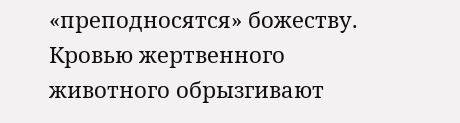«преподносятся» божеству. Кровью жертвенного животного обрызгивают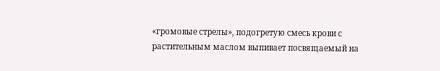«громовые стрелы», подогретую смесь крови с растительным маслом выпивает посвящаемый на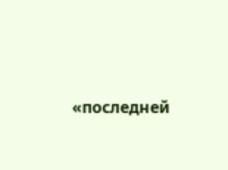«последней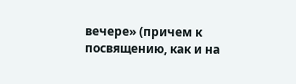вечере» (причем к посвящению, как и на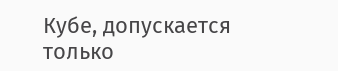Кубе, допускается только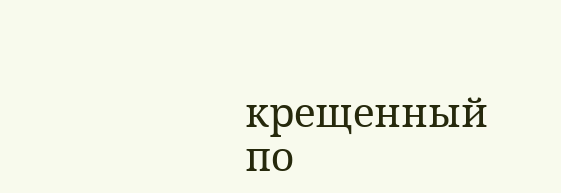крещенный по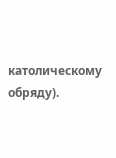католическому обряду).